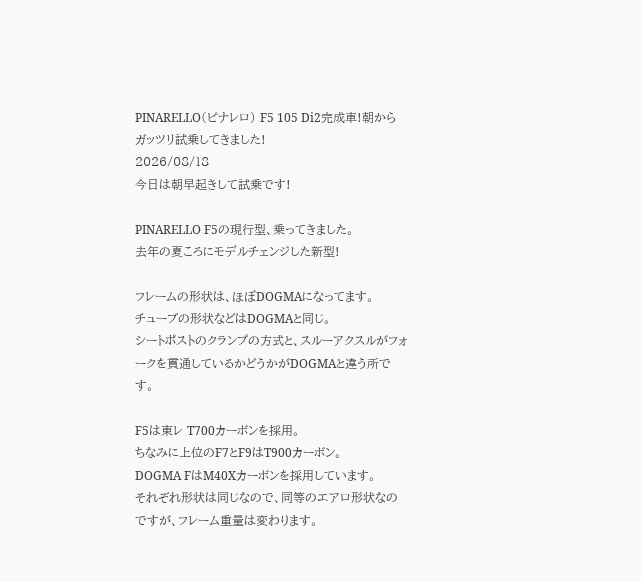PINARELLO(ピナレロ) F5 105 Di2完成車!朝からガッツリ試乗してきました!
2026/08/18
今日は朝早起きして試乗です!

PINARELLO F5の現行型、乗ってきました。
去年の夏ころにモデルチェンジした新型!

フレームの形状は、ほぼDOGMAになってます。
チューブの形状などはDOGMAと同じ。
シートポストのクランプの方式と、スルーアクスルがフォークを貫通しているかどうかがDOGMAと違う所です。

F5は東レ T700カーボンを採用。
ちなみに上位のF7とF9はT900カーボン。
DOGMA FはM40Xカーボンを採用しています。
それぞれ形状は同じなので、同等のエアロ形状なのですが、フレーム重量は変わります。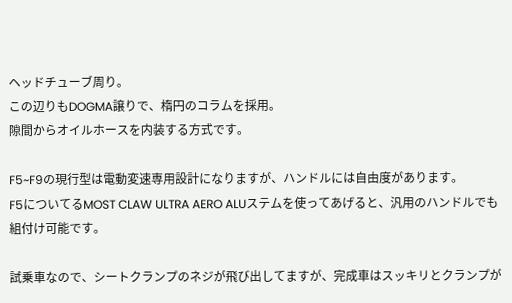ヘッドチューブ周り。
この辺りもDOGMA譲りで、楕円のコラムを採用。
隙間からオイルホースを内装する方式です。

F5~F9の現行型は電動変速専用設計になりますが、ハンドルには自由度があります。
F5についてるMOST CLAW ULTRA AERO ALUステムを使ってあげると、汎用のハンドルでも組付け可能です。

試乗車なので、シートクランプのネジが飛び出してますが、完成車はスッキリとクランプが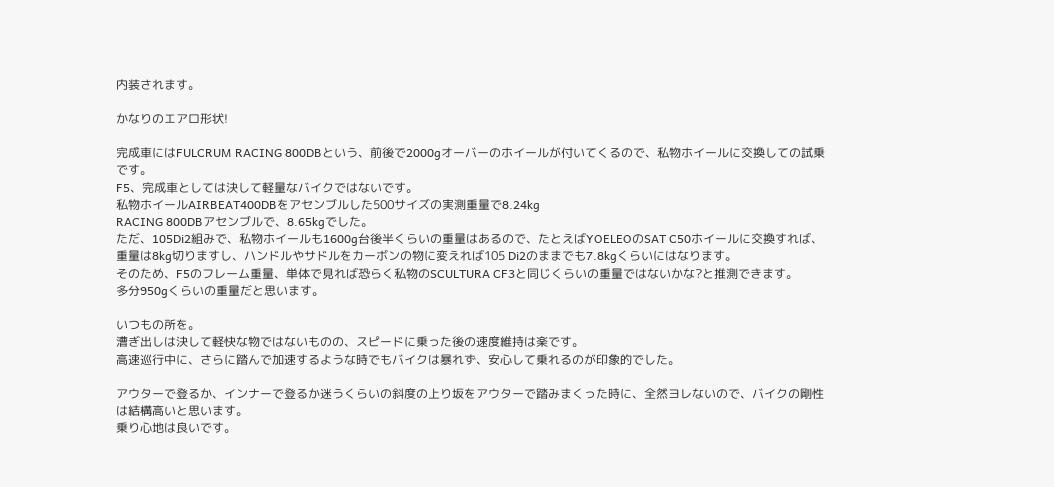内装されます。

かなりのエアロ形状!

完成車にはFULCRUM RACING 800DBという、前後で2000gオーバーのホイールが付いてくるので、私物ホイールに交換しての試乗です。
F5、完成車としては決して軽量なバイクではないです。
私物ホイールAIRBEAT400DBをアセンブルした500サイズの実測重量で8.24kg
RACING 800DBアセンブルで、8.65kgでした。
ただ、105Di2組みで、私物ホイールも1600g台後半くらいの重量はあるので、たとえばYOELEOのSAT C50ホイールに交換すれば、重量は8kg切りますし、ハンドルやサドルをカーボンの物に変えれば105 Di2のままでも7.8kgくらいにはなります。
そのため、F5のフレーム重量、単体で見れば恐らく私物のSCULTURA CF3と同じくらいの重量ではないかな?と推測できます。
多分950gくらいの重量だと思います。

いつもの所を。
漕ぎ出しは決して軽快な物ではないものの、スピードに乗った後の速度維持は楽です。
高速巡行中に、さらに踏んで加速するような時でもバイクは暴れず、安心して乗れるのが印象的でした。

アウターで登るか、インナーで登るか迷うくらいの斜度の上り坂をアウターで踏みまくった時に、全然ヨレないので、バイクの剛性は結構高いと思います。
乗り心地は良いです。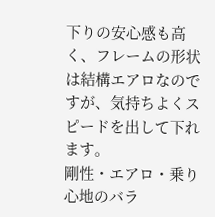下りの安心感も高く、フレームの形状は結構エアロなのですが、気持ちよくスピードを出して下れます。
剛性・エアロ・乗り心地のバラ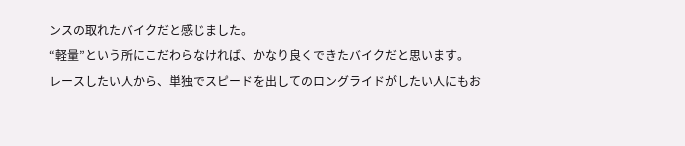ンスの取れたバイクだと感じました。
“軽量”という所にこだわらなければ、かなり良くできたバイクだと思います。
レースしたい人から、単独でスピードを出してのロングライドがしたい人にもお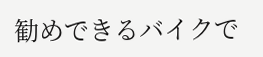勧めできるバイクで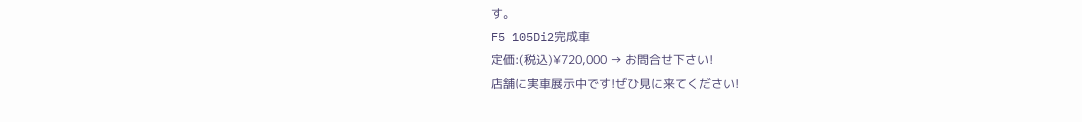す。
F5 105Di2完成車
定価:(税込)¥720,000 → お問合せ下さい!
店舗に実車展示中です!ぜひ見に来てください!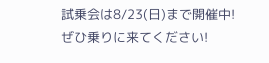試乗会は8/23(日)まで開催中!
ぜひ乗りに来てください!